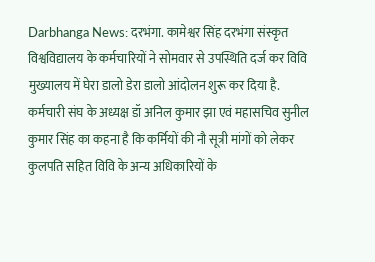Darbhanga News: दरभंगा. कामेश्वर सिंह दरभंगा संस्कृत विश्वविद्यालय के कर्मचारियों ने सोमवार से उपस्थिति दर्ज कर विवि मुख्यालय में घेरा डालो डेरा डालो आंदोलन शुरू कर दिया है. कर्मचारी संघ के अध्यक्ष डॉ अनिल कुमार झा एवं महासचिव सुनील कुमार सिंह का कहना है कि कर्मियों की नौ सूत्री मांगों को लेकर कुलपति सहित विवि के अन्य अधिकारियों के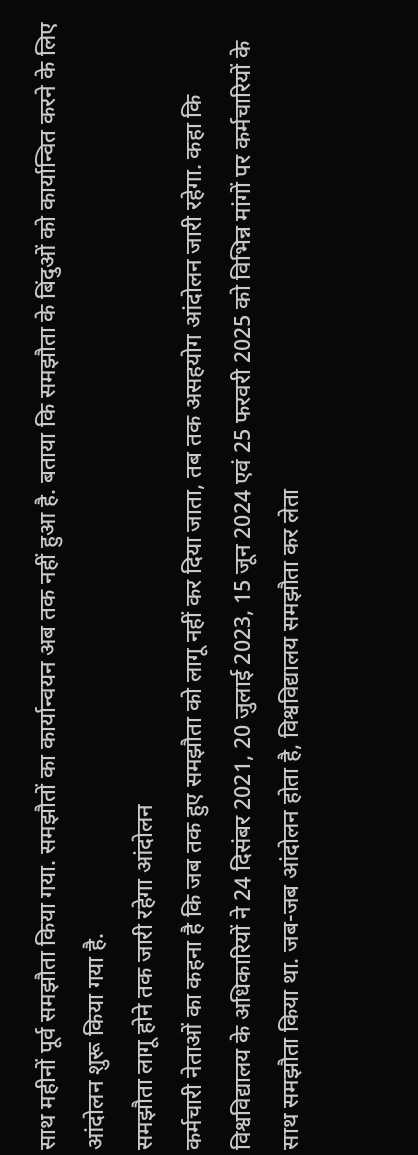साथ महीनों पूर्व समझौता किया गया. समझौतों का कार्यान्वयन अब तक नहीं हुआ है. बताया कि समझौता के बिंदुओं को कार्यान्वित करने के लिए आंदोलन शुरू किया गया है.
समझौता लागू होने तक जारी रहेगा आंदोलन
कर्मचारी नेताओं का कहना है कि जब तक हुए समझौता को लागू नहीं कर दिया जाता, तब तक असहयोग आंदोलन जारी रहेगा. कहा कि विश्वविद्यालय के अधिकारियों ने 24 दिसंबर 2021, 20 जुलाई 2023, 15 जून 2024 एवं 25 फरवरी 2025 को विभिन्न मांगों पर कर्मचारियों के साथ समझौता किया था. जब-जब आंदोलन होता है, विश्वविद्यालय समझौता कर लेता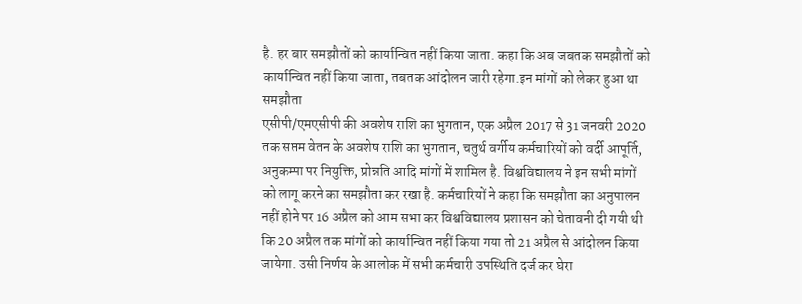है. हर बार समझौतों को कार्यान्वित नहीं किया जाता. कहा कि अब जबतक समझौतों को कार्यान्वित नहीं किया जाता, तबतक आंदोलन जारी रहेगा.इन मांगों को लेकर हुआ था समझौता
एसीपी/एमएसीपी की अवशेष राशि का भुगतान, एक अप्रैल 2017 से 31 जनवरी 2020 तक सप्तम वेतन के अवशेष राशि का भुगतान, चतुर्थ वर्गीय कर्मचारियों को वर्दी आपूर्ति, अनुकम्पा पर नियुक्ति, प्रोन्नति आदि मांगों में शामिल है. विश्वविद्यालय ने इन सभी मांगों को लागू करने का समझौता कर रखा है. कर्मचारियों ने कहा कि समझौता का अनुपालन नहीं होने पर 16 अप्रैल को आम सभा कर विश्वविद्यालय प्रशासन को चेतावनी दी गयी थी कि 20 अप्रैल तक मांगों को कार्यान्वित नहीं किया गया तो 21 अप्रैल से आंदोलन किया जायेगा. उसी निर्णय के आलोक में सभी कर्मचारी उपस्थिति दर्ज कर घेरा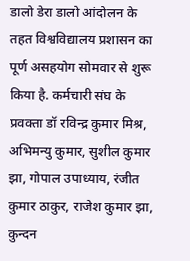डालो डेरा डालो आंदोलन के तहत विश्वविद्यालय प्रशासन का पूर्ण असहयोग सोमवार से शुरू किया है. कर्मचारी संघ के प्रवक्ता डॉ रविन्द्र कुमार मिश्र, अभिमन्यु कुमार, सुशील कुमार झा, गोपाल उपाध्याय, रंजीत कुमार ठाकुर, राजेश कुमार झा, कुन्दन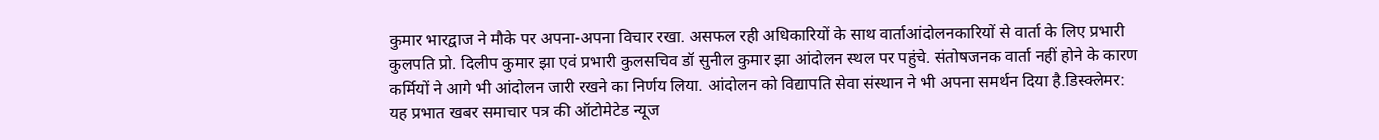कुमार भारद्वाज ने मौके पर अपना-अपना विचार रखा. असफल रही अधिकारियों के साथ वार्ताआंदोलनकारियों से वार्ता के लिए प्रभारी कुलपति प्रो. दिलीप कुमार झा एवं प्रभारी कुलसचिव डॉ सुनील कुमार झा आंदोलन स्थल पर पहुंचे. संतोषजनक वार्ता नहीं होने के कारण कर्मियों ने आगे भी आंदोलन जारी रखने का निर्णय लिया. आंदोलन को विद्यापति सेवा संस्थान ने भी अपना समर्थन दिया है.डिस्क्लेमर: यह प्रभात खबर समाचार पत्र की ऑटोमेटेड न्यूज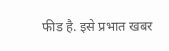फीड है. इसे प्रभात खबर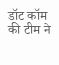डॉट कॉम की टीम ने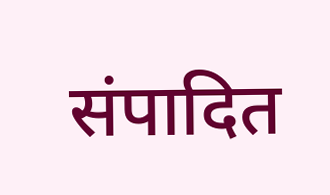संपादित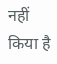नहीं किया है